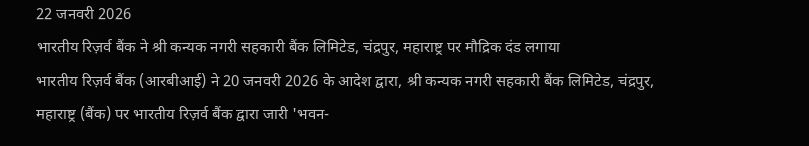22 जनवरी 2026
भारतीय रिज़र्व बैंक ने श्री कन्यक नगरी सहकारी बैंक लिमिटेड, चंद्रपुर, महाराष्ट्र पर मौद्रिक दंड लगाया
भारतीय रिज़र्व बैंक (आरबीआई) ने 20 जनवरी 2026 के आदेश द्वारा, श्री कन्यक नगरी सहकारी बैंक लिमिटेड, चंद्रपुर, महाराष्ट्र (बैंक) पर भारतीय रिज़र्व बैंक द्वारा जारी 'भवन-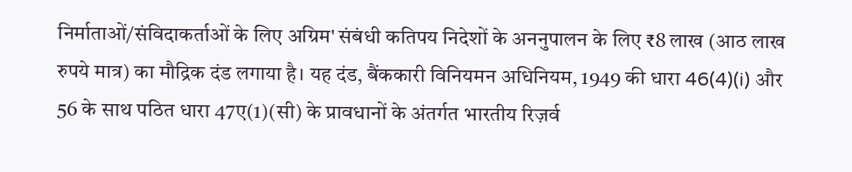निर्माताओं/संविदाकर्ताओं के लिए अग्रिम' संबंधी कतिपय निदेशों के अननुपालन के लिए ₹8 लाख (आठ लाख रुपये मात्र) का मौद्रिक दंड लगाया है। यह दंड, बैंककारी विनियमन अधिनियम, 1949 की धारा 46(4)(i) और 56 के साथ पठित धारा 47ए(1)(सी) के प्रावधानों के अंतर्गत भारतीय रिज़र्व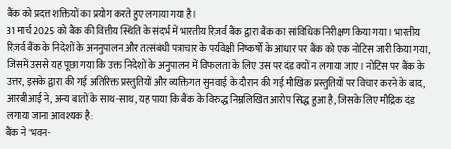बैंक को प्रदत्त शक्तियों का प्रयोग करते हुए लगाया गया है।
31 मार्च 2025 को बैंक की वित्तीय स्थिति के संदर्भ में भारतीय रिज़र्व बैंक द्वारा बैंक का सांविधिक निरीक्षण किया गया। भारतीय रिज़र्व बैंक के निदेशों के अननुपालन और तत्संबंधी पत्राचार के पर्यवेक्षी निष्कर्षों के आधार पर बैंक को एक नोटिस जारी किया गया, जिसमें उससे यह पूछा गया कि उक्त निदेशों के अनुपालन में विफलता के लिए उस पर दंड क्यों न लगाया जाए। नोटिस पर बैंक के उत्तर, इसके द्वारा की गई अतिरिक्त प्रस्तुतियों और व्यक्तिगत सुनवाई के दौरान की गई मौखिक प्रस्तुतियों पर विचार करने के बाद, आरबीआई ने, अन्य बातों के साथ-साथ, यह पाया कि बैंक के विरुद्ध निम्नलिखित आरोप सिद्ध हुआ है, जिसके लिए मौद्रिक दंड लगाया जाना आवश्यक है:
बैंक ने 'भवन-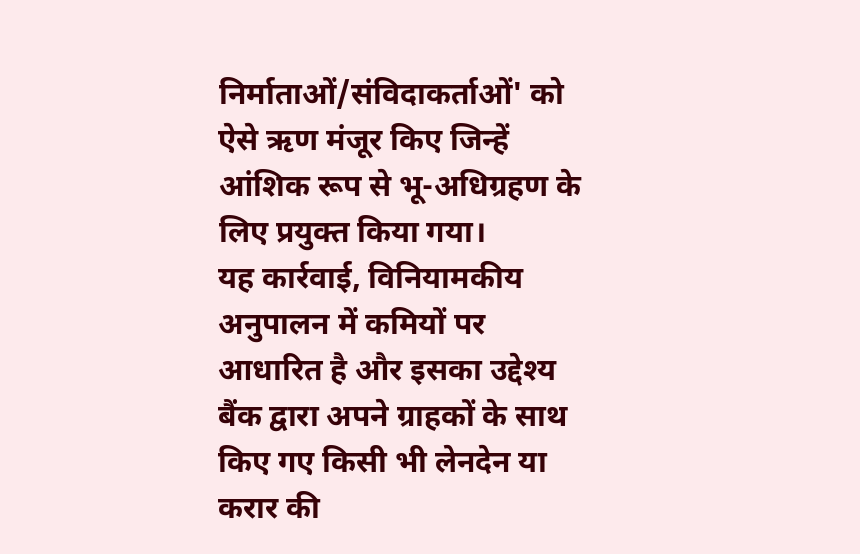निर्माताओं/संविदाकर्ताओं' को ऐसे ऋण मंजूर किए जिन्हें आंशिक रूप से भू-अधिग्रहण के लिए प्रयुक्त किया गया।
यह कार्रवाई, विनियामकीय अनुपालन में कमियों पर आधारित है और इसका उद्देश्य बैंक द्वारा अपने ग्राहकों के साथ किए गए किसी भी लेनदेन या करार की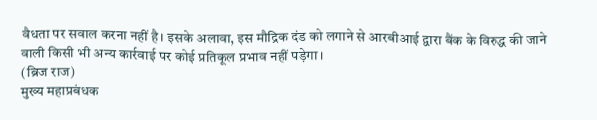वैधता पर सवाल करना नहीं है। इसके अलावा, इस मौद्रिक दंड को लगाने से आरबीआई द्वारा बैंक के विरुद्ध की जाने वाली किसी भी अन्य कार्रवाई पर कोई प्रतिकूल प्रभाव नहीं पड़ेगा।
(ब्रिज राज)
मुख्य महाप्रबंधक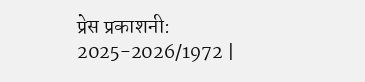प्रेस प्रकाशनी: 2025-2026/1972 |